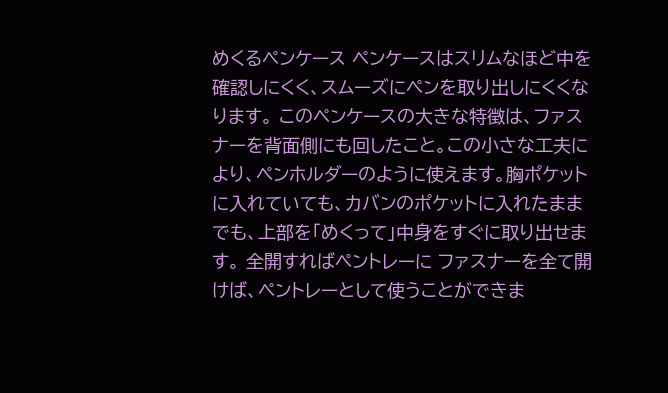めくるペンケース ペンケースはスリムなほど中を確認しにくく、スムーズにペンを取り出しにくくなります。 このペンケースの大きな特徴は、ファスナーを背面側にも回したこと。この小さな工夫により、ペンホルダーのように使えます。胸ポケットに入れていても、カバンのポケットに入れたままでも、上部を「めくって」中身をすぐに取り出せます。 全開すればペントレーに ファスナーを全て開けば、ペントレーとして使うことができま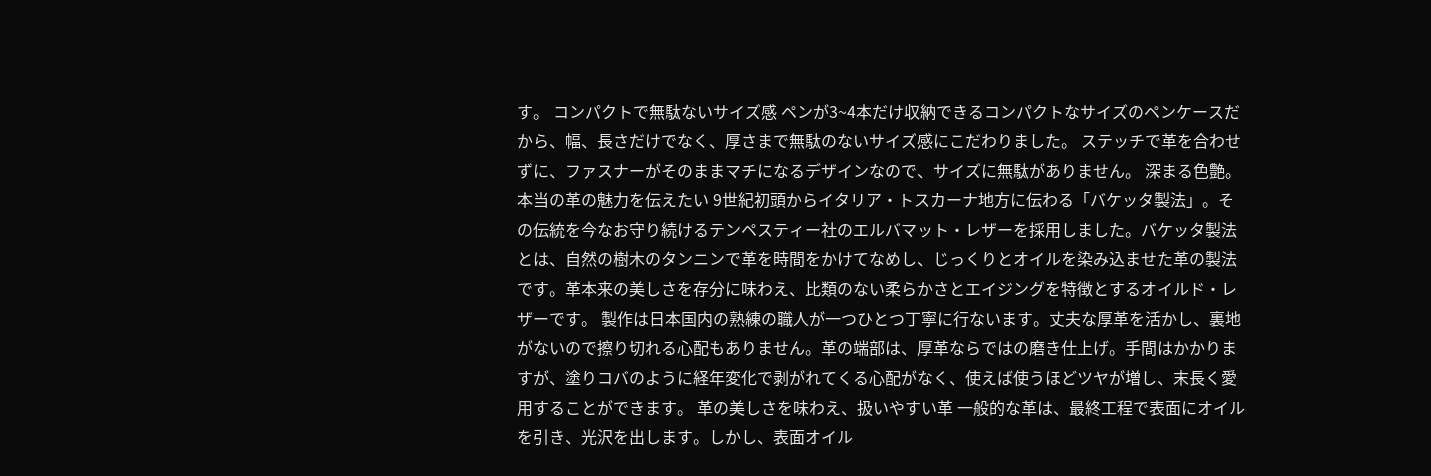す。 コンパクトで無駄ないサイズ感 ペンが3~4本だけ収納できるコンパクトなサイズのペンケースだから、幅、長さだけでなく、厚さまで無駄のないサイズ感にこだわりました。 ステッチで革を合わせずに、ファスナーがそのままマチになるデザインなので、サイズに無駄がありません。 深まる色艶。本当の革の魅力を伝えたい 9世紀初頭からイタリア・トスカーナ地方に伝わる「バケッタ製法」。その伝統を今なお守り続けるテンペスティー社のエルバマット・レザーを採用しました。バケッタ製法とは、自然の樹木のタンニンで革を時間をかけてなめし、じっくりとオイルを染み込ませた革の製法です。革本来の美しさを存分に味わえ、比類のない柔らかさとエイジングを特徴とするオイルド・レザーです。 製作は日本国内の熟練の職人が一つひとつ丁寧に行ないます。丈夫な厚革を活かし、裏地がないので擦り切れる心配もありません。革の端部は、厚革ならではの磨き仕上げ。手間はかかりますが、塗りコバのように経年変化で剥がれてくる心配がなく、使えば使うほどツヤが増し、末長く愛用することができます。 革の美しさを味わえ、扱いやすい革 一般的な革は、最終工程で表面にオイルを引き、光沢を出します。しかし、表面オイル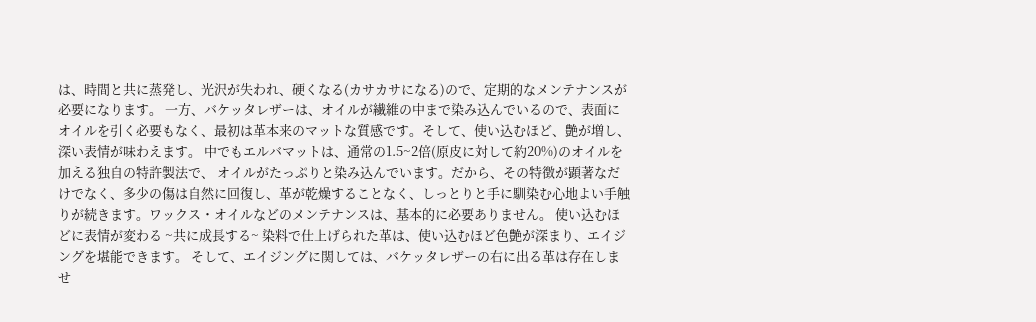は、時間と共に蒸発し、光沢が失われ、硬くなる(カサカサになる)ので、定期的なメンテナンスが必要になります。 一方、バケッタレザーは、オイルが繊維の中まで染み込んでいるので、表面にオイルを引く必要もなく、最初は革本来のマットな質感です。そして、使い込むほど、艶が増し、深い表情が味わえます。 中でもエルバマットは、通常の1.5~2倍(原皮に対して約20%)のオイルを加える独自の特許製法で、 オイルがたっぷりと染み込んでいます。だから、その特徴が顕著なだけでなく、多少の傷は自然に回復し、革が乾燥することなく、しっとりと手に馴染む心地よい手触りが続きます。ワックス・オイルなどのメンテナンスは、基本的に必要ありません。 使い込むほどに表情が変わる ~共に成長する~ 染料で仕上げられた革は、使い込むほど色艶が深まり、エイジングを堪能できます。 そして、エイジングに関しては、バケッタレザーの右に出る革は存在しませ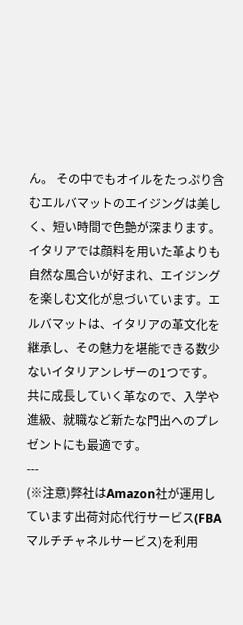ん。 その中でもオイルをたっぷり含むエルバマットのエイジングは美しく、短い時間で色艶が深まります。 イタリアでは顔料を用いた革よりも自然な風合いが好まれ、エイジングを楽しむ文化が息づいています。エルバマットは、イタリアの革文化を継承し、その魅力を堪能できる数少ないイタリアンレザーの1つです。 共に成長していく革なので、入学や進級、就職など新たな門出へのプレゼントにも最適です。
---
(※注意)弊社はAmazon社が運用しています出荷対応代行サービス(FBAマルチチャネルサービス)を利用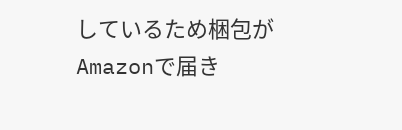しているため梱包がAmazonで届き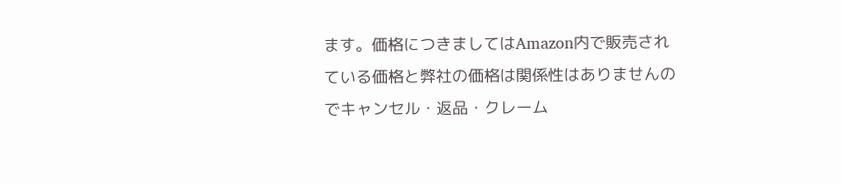ます。価格につきましてはAmazon内で販売されている価格と弊社の価格は関係性はありませんのでキャンセル・返品・クレーム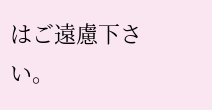はご遠慮下さい。